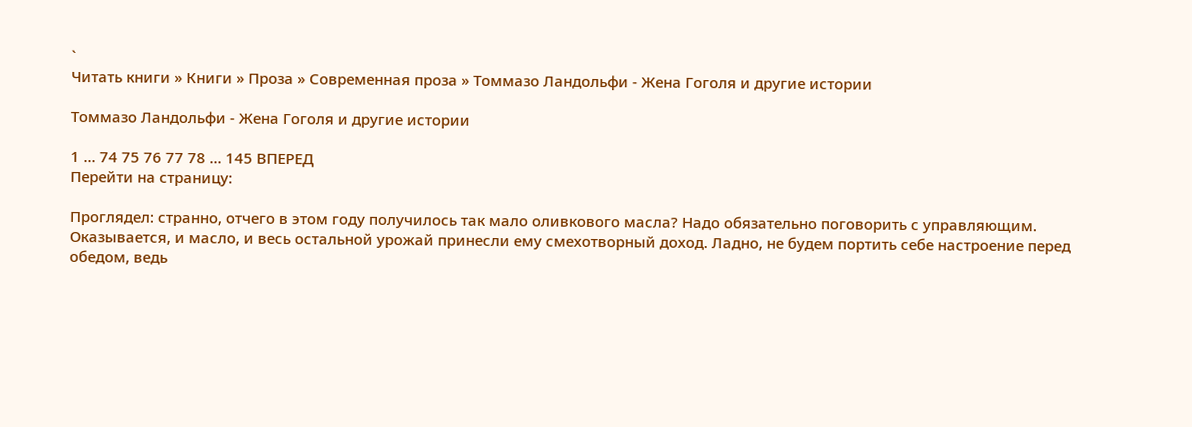`
Читать книги » Книги » Проза » Современная проза » Томмазо Ландольфи - Жена Гоголя и другие истории

Томмазо Ландольфи - Жена Гоголя и другие истории

1 ... 74 75 76 77 78 ... 145 ВПЕРЕД
Перейти на страницу:

Проглядел: странно, отчего в этом году получилось так мало оливкового масла? Надо обязательно поговорить с управляющим. Оказывается, и масло, и весь остальной урожай принесли ему смехотворный доход. Ладно, не будем портить себе настроение перед обедом, ведь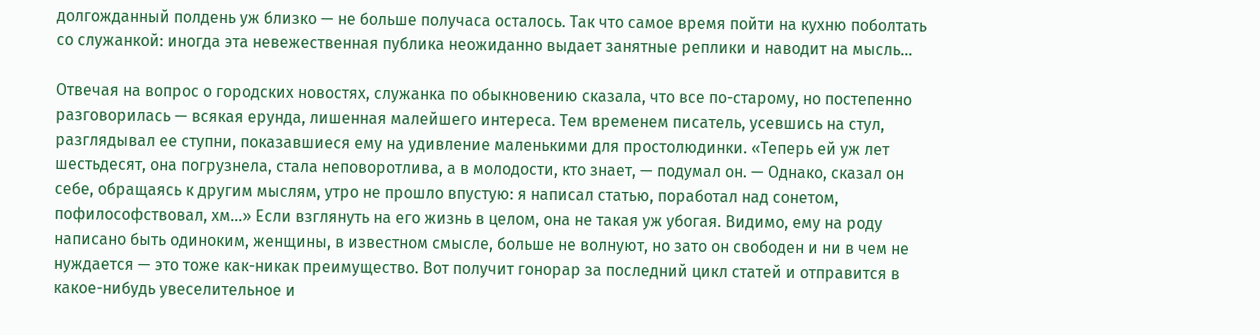долгожданный полдень уж близко — не больше получаса осталось. Так что самое время пойти на кухню поболтать со служанкой: иногда эта невежественная публика неожиданно выдает занятные реплики и наводит на мысль...

Отвечая на вопрос о городских новостях, служанка по обыкновению сказала, что все по-старому, но постепенно разговорилась — всякая ерунда, лишенная малейшего интереса. Тем временем писатель, усевшись на стул, разглядывал ее ступни, показавшиеся ему на удивление маленькими для простолюдинки. «Теперь ей уж лет шестьдесят, она погрузнела, стала неповоротлива, а в молодости, кто знает, — подумал он. — Однако, сказал он себе, обращаясь к другим мыслям, утро не прошло впустую: я написал статью, поработал над сонетом, пофилософствовал, хм...» Если взглянуть на его жизнь в целом, она не такая уж убогая. Видимо, ему на роду написано быть одиноким, женщины, в известном смысле, больше не волнуют, но зато он свободен и ни в чем не нуждается — это тоже как-никак преимущество. Вот получит гонорар за последний цикл статей и отправится в какое-нибудь увеселительное и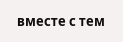вместе с тем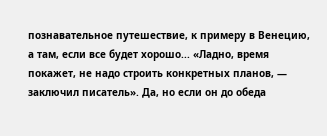познавательное путешествие, к примеру в Венецию, а там, если все будет хорошо... «Ладно, время покажет, не надо строить конкретных планов, — заключил писатель». Да, но если он до обеда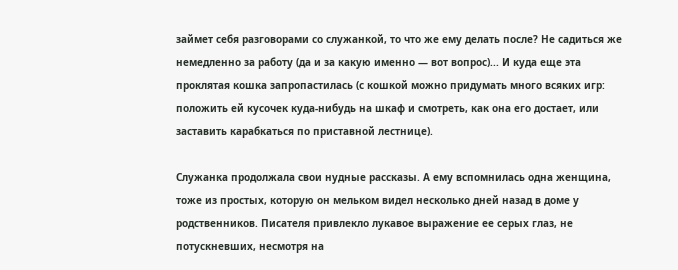займет себя разговорами со служанкой, то что же ему делать после? Не садиться же немедленно за работу (да и за какую именно — вот вопрос)... И куда еще эта проклятая кошка запропастилась (с кошкой можно придумать много всяких игр: положить ей кусочек куда-нибудь на шкаф и смотреть, как она его достает, или заставить карабкаться по приставной лестнице).

Служанка продолжала свои нудные рассказы. А ему вспомнилась одна женщина, тоже из простых, которую он мельком видел несколько дней назад в доме у родственников. Писателя привлекло лукавое выражение ее серых глаз, не потускневших, несмотря на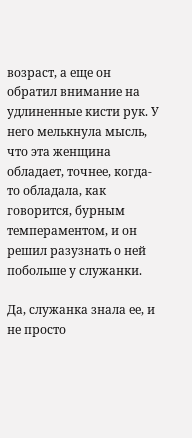возраст, а еще он обратил внимание на удлиненные кисти рук. У него мелькнула мысль, что эта женщина обладает, точнее, когда-то обладала, как говорится, бурным темпераментом, и он решил разузнать о ней побольше у служанки.

Да, служанка знала ее, и не просто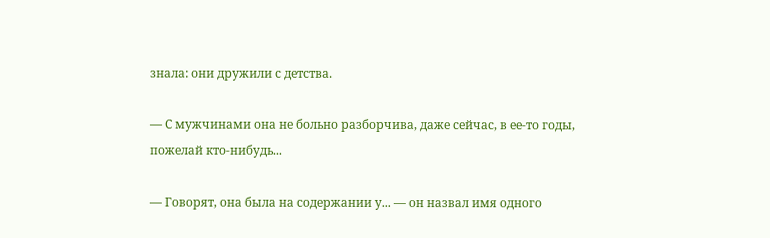знала: они дружили с детства.

— С мужчинами она не больно разборчива, даже сейчас, в ее-то годы, пожелай кто-нибудь...

— Говорят, она была на содержании у... — он назвал имя одного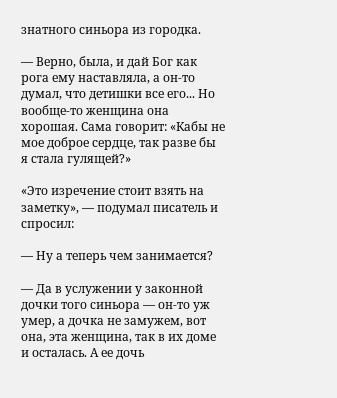знатного синьора из городка.

— Верно, была, и дай Бог как рога ему наставляла, а он-то думал, что детишки все его... Но вообще-то женщина она хорошая. Сама говорит: «Кабы не мое доброе сердце, так разве бы я стала гулящей?»

«Это изречение стоит взять на заметку», — подумал писатель и спросил:

— Ну а теперь чем занимается?

— Да в услужении у законной дочки того синьора — он-то уж умер, а дочка не замужем, вот она, эта женщина, так в их доме и осталась. А ее дочь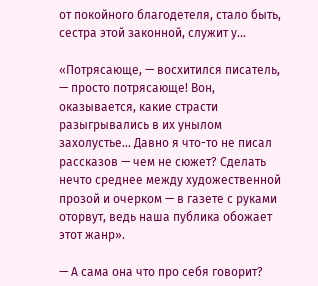от покойного благодетеля, стало быть, сестра этой законной, служит у...

«Потрясающе, — восхитился писатель, — просто потрясающе! Вон, оказывается, какие страсти разыгрывались в их унылом захолустье... Давно я что-то не писал рассказов — чем не сюжет? Сделать нечто среднее между художественной прозой и очерком — в газете с руками оторвут, ведь наша публика обожает этот жанр».

— А сама она что про себя говорит?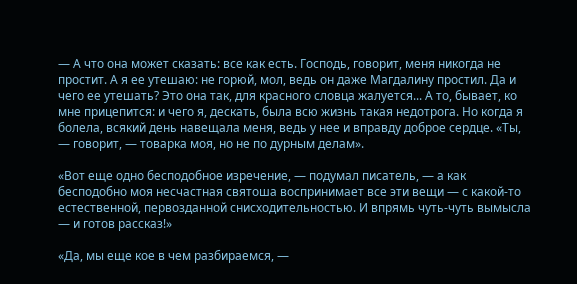— А что она может сказать: все как есть. Господь, говорит, меня никогда не простит. А я ее утешаю: не горюй, мол, ведь он даже Магдалину простил. Да и чего ее утешать? Это она так, для красного словца жалуется... А то, бывает, ко мне прицепится: и чего я, дескать, была всю жизнь такая недотрога. Но когда я болела, всякий день навещала меня, ведь у нее и вправду доброе сердце. «Ты, — говорит, — товарка моя, но не по дурным делам».

«Вот еще одно бесподобное изречение, — подумал писатель, — а как бесподобно моя несчастная святоша воспринимает все эти вещи — с какой-то естественной, первозданной снисходительностью. И впрямь чуть-чуть вымысла — и готов рассказ!»

«Да, мы еще кое в чем разбираемся, —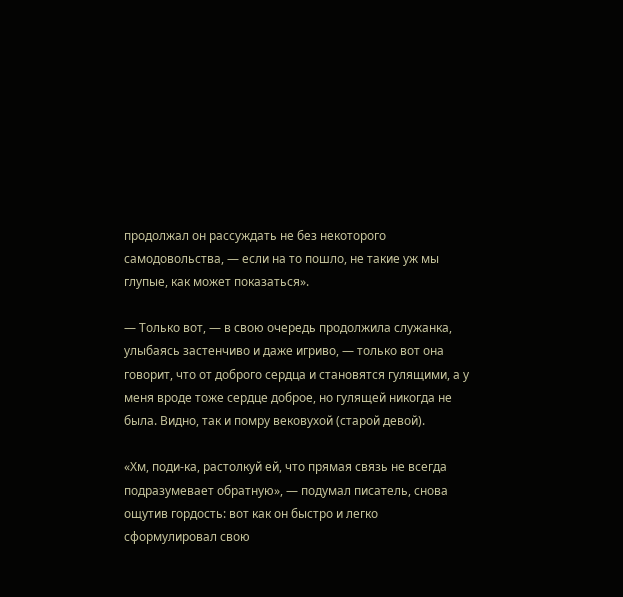продолжал он рассуждать не без некоторого самодовольства, — если на то пошло, не такие уж мы глупые, как может показаться».

— Только вот, — в свою очередь продолжила служанка, улыбаясь застенчиво и даже игриво, — только вот она говорит, что от доброго сердца и становятся гулящими, а у меня вроде тоже сердце доброе, но гулящей никогда не была. Видно, так и помру вековухой (старой девой).

«Хм, поди-ка, растолкуй ей, что прямая связь не всегда подразумевает обратную», — подумал писатель, снова ощутив гордость: вот как он быстро и легко сформулировал свою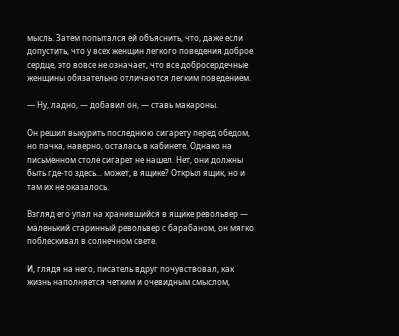мысль. Затем попытался ей объяснить, что, даже если допустить, что у всех женщин легкого поведения доброе сердце, это вовсе не означает, что все добросердечные женщины обязательно отличаются легким поведением.

— Ну, ладно, — добавил он, — ставь макароны.

Он решил выкурить последнюю сигарету перед обедом, но пачка, наверно, осталась в кабинете. Однако на письменном столе сигарет не нашел. Нет, они должны быть где-то здесь... может, в ящике? Открыл ящик, но и там их не оказалось.

Взгляд его упал на хранившийся в ящике револьвер — маленький старинный револьвер с барабаном, он мягко поблескивал в солнечном свете.

И, глядя на него, писатель вдруг почувствовал, как жизнь наполняется четким и очевидным смыслом,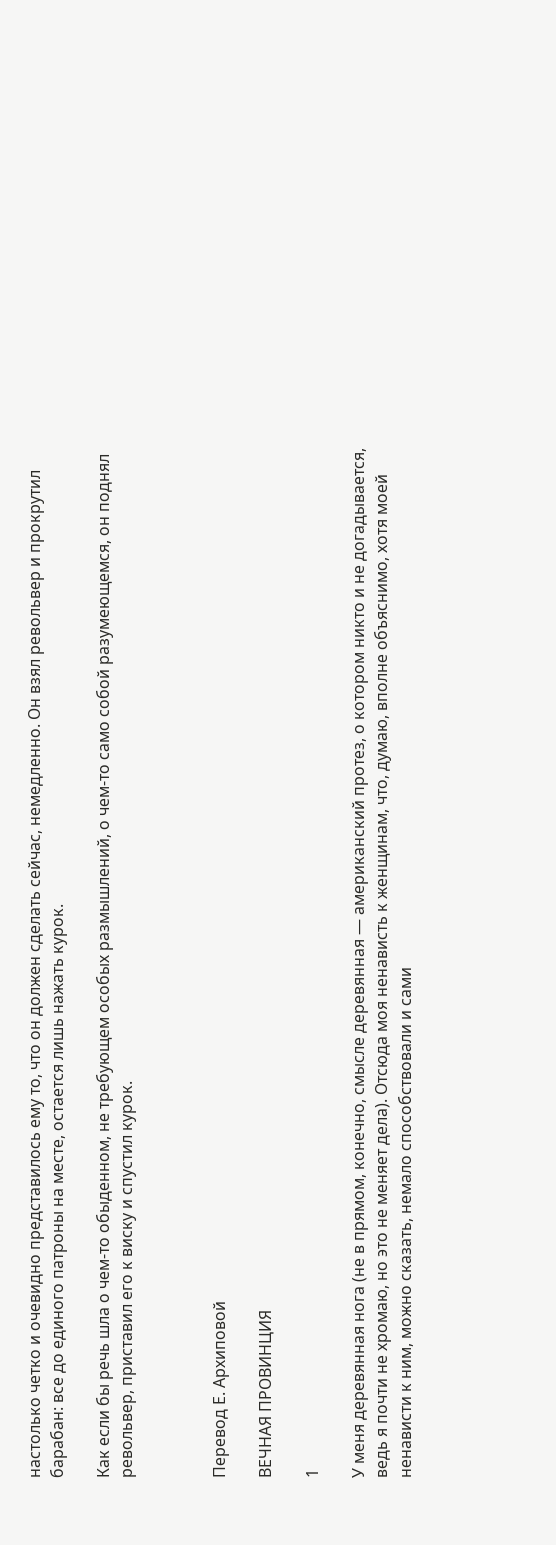настолько четко и очевидно представилось ему то, что он должен сделать сейчас, немедленно. Он взял револьвер и прокрутил барабан: все до единого патроны на месте, остается лишь нажать курок.

Как если бы речь шла о чем-то обыденном, не требующем особых размышлений, о чем-то само собой разумеющемся, он поднял револьвер, приставил его к виску и спустил курок.



Перевод Е. Архиповой

ВЕЧНАЯ ПРОВИНЦИЯ

1

У меня деревянная нога (не в прямом, конечно, смысле деревянная — американский протез, о котором никто и не догадывается, ведь я почти не хромаю, но это не меняет дела). Отсюда моя ненависть к женщинам, что, думаю, вполне объяснимо, хотя моей ненависти к ним, можно сказать, немало способствовали и сами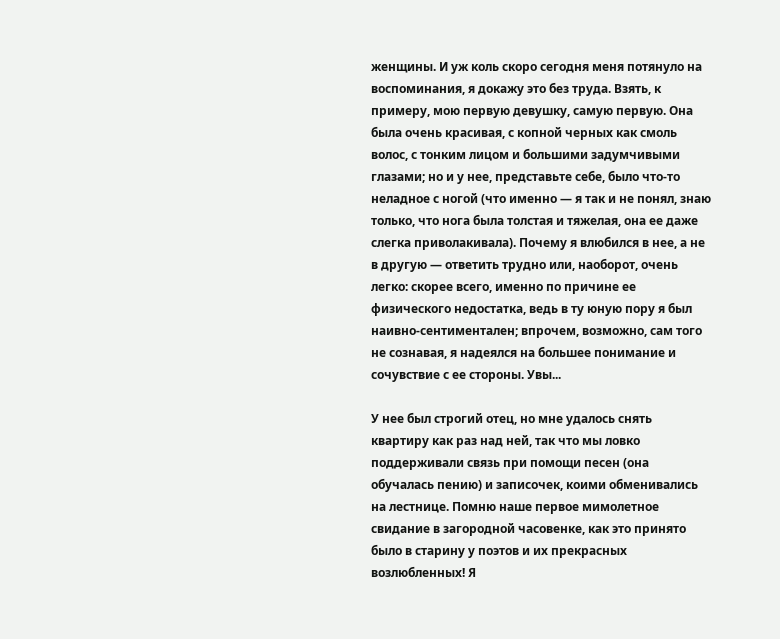женщины. И уж коль скоро сегодня меня потянуло на воспоминания, я докажу это без труда. Взять, к примеру, мою первую девушку, самую первую. Она была очень красивая, с копной черных как смоль волос, с тонким лицом и большими задумчивыми глазами; но и у нее, представьте себе, было что-то неладное с ногой (что именно — я так и не понял, знаю только, что нога была толстая и тяжелая, она ее даже слегка приволакивала). Почему я влюбился в нее, а не в другую — ответить трудно или, наоборот, очень легко: скорее всего, именно по причине ее физического недостатка, ведь в ту юную пору я был наивно-сентиментален; впрочем, возможно, сам того не сознавая, я надеялся на большее понимание и сочувствие с ее стороны. Увы...

У нее был строгий отец, но мне удалось снять квартиру как раз над ней, так что мы ловко поддерживали связь при помощи песен (она обучалась пению) и записочек, коими обменивались на лестнице. Помню наше первое мимолетное свидание в загородной часовенке, как это принято было в старину у поэтов и их прекрасных возлюбленных! Я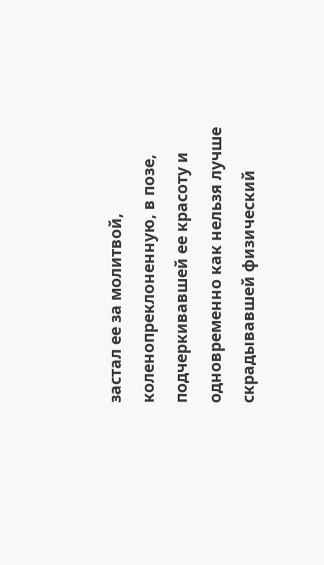застал ее за молитвой, коленопреклоненную, в позе, подчеркивавшей ее красоту и одновременно как нельзя лучше скрадывавшей физический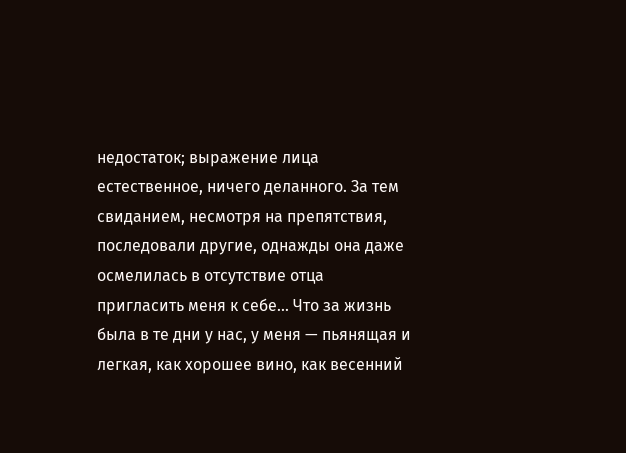недостаток; выражение лица естественное, ничего деланного. За тем свиданием, несмотря на препятствия, последовали другие, однажды она даже осмелилась в отсутствие отца пригласить меня к себе... Что за жизнь была в те дни у нас, у меня — пьянящая и легкая, как хорошее вино, как весенний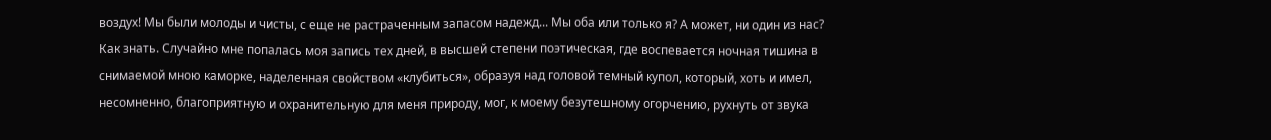воздух! Мы были молоды и чисты, с еще не растраченным запасом надежд... Мы оба или только я? А может, ни один из нас? Как знать. Случайно мне попалась моя запись тех дней, в высшей степени поэтическая, где воспевается ночная тишина в снимаемой мною каморке, наделенная свойством «клубиться», образуя над головой темный купол, который, хоть и имел, несомненно, благоприятную и охранительную для меня природу, мог, к моему безутешному огорчению, рухнуть от звука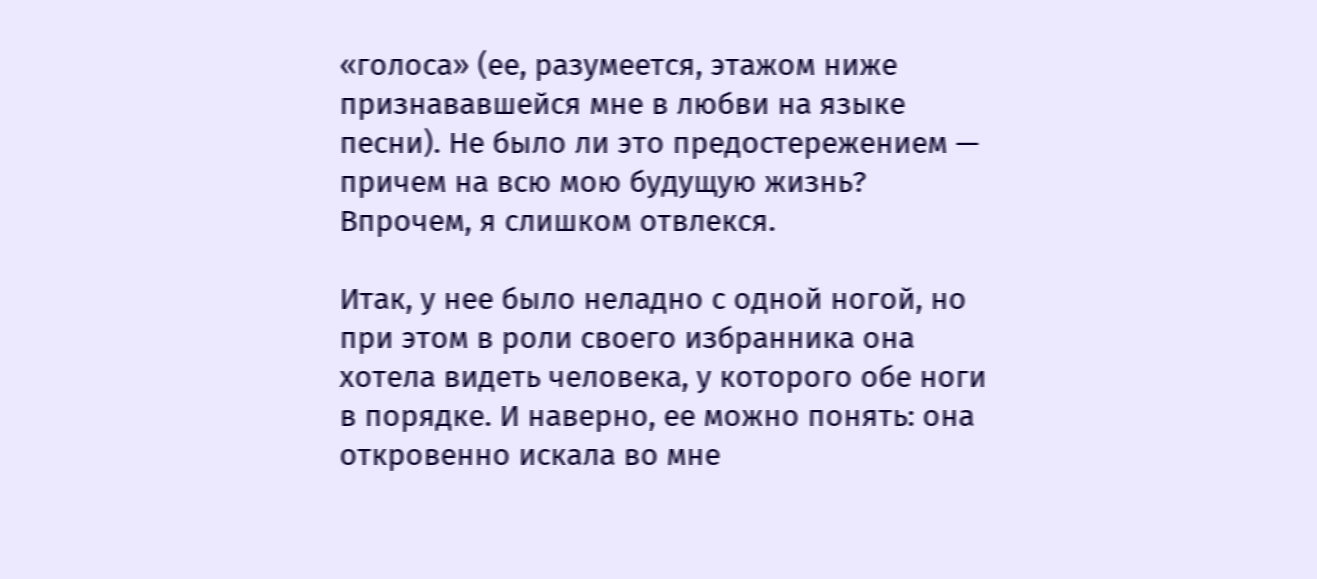«голоса» (ее, разумеется, этажом ниже признававшейся мне в любви на языке песни). Не было ли это предостережением — причем на всю мою будущую жизнь? Впрочем, я слишком отвлекся.

Итак, у нее было неладно с одной ногой, но при этом в роли своего избранника она хотела видеть человека, у которого обе ноги в порядке. И наверно, ее можно понять: она откровенно искала во мне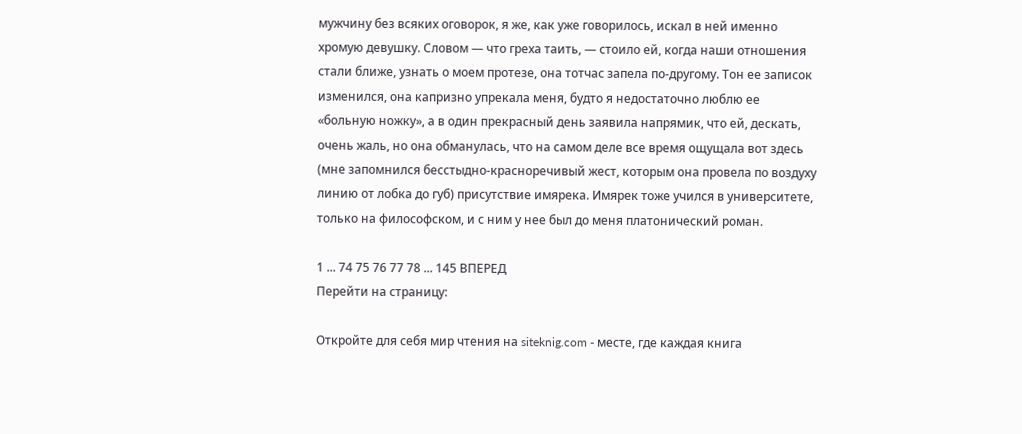мужчину без всяких оговорок, я же, как уже говорилось, искал в ней именно хромую девушку. Словом — что греха таить, — стоило ей, когда наши отношения стали ближе, узнать о моем протезе, она тотчас запела по-другому. Тон ее записок изменился, она капризно упрекала меня, будто я недостаточно люблю ее «больную ножку», а в один прекрасный день заявила напрямик, что ей, дескать, очень жаль, но она обманулась, что на самом деле все время ощущала вот здесь (мне запомнился бесстыдно-красноречивый жест, которым она провела по воздуху линию от лобка до губ) присутствие имярека. Имярек тоже учился в университете, только на философском, и с ним у нее был до меня платонический роман.

1 ... 74 75 76 77 78 ... 145 ВПЕРЕД
Перейти на страницу:

Откройте для себя мир чтения на siteknig.com - месте, где каждая книга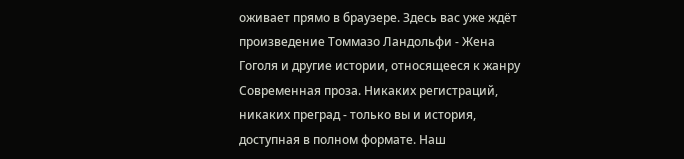оживает прямо в браузере. Здесь вас уже ждёт произведение Томмазо Ландольфи - Жена Гоголя и другие истории, относящееся к жанру Современная проза. Никаких регистраций, никаких преград - только вы и история, доступная в полном формате. Наш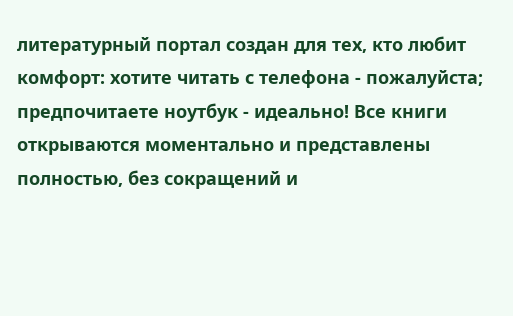литературный портал создан для тех, кто любит комфорт: хотите читать с телефона - пожалуйста; предпочитаете ноутбук - идеально! Все книги открываются моментально и представлены полностью, без сокращений и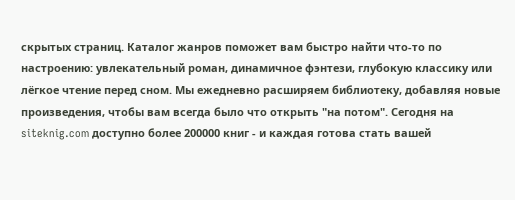скрытых страниц. Каталог жанров поможет вам быстро найти что-то по настроению: увлекательный роман, динамичное фэнтези, глубокую классику или лёгкое чтение перед сном. Мы ежедневно расширяем библиотеку, добавляя новые произведения, чтобы вам всегда было что открыть "на потом". Сегодня на siteknig.com доступно более 200000 книг - и каждая готова стать вашей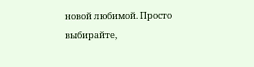новой любимой. Просто выбирайте,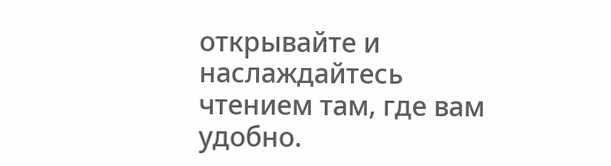открывайте и наслаждайтесь чтением там, где вам удобно.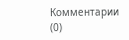Комментарии (0)